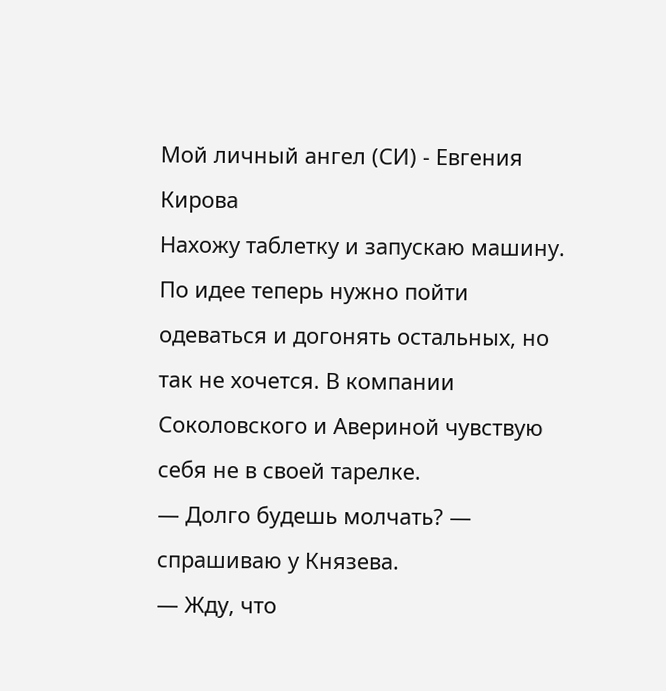Мой личный ангел (СИ) - Евгения Кирова
Нахожу таблетку и запускаю машину. По идее теперь нужно пойти одеваться и догонять остальных, но так не хочется. В компании Соколовского и Авериной чувствую себя не в своей тарелке.
— Долго будешь молчать? — спрашиваю у Князева.
— Жду, что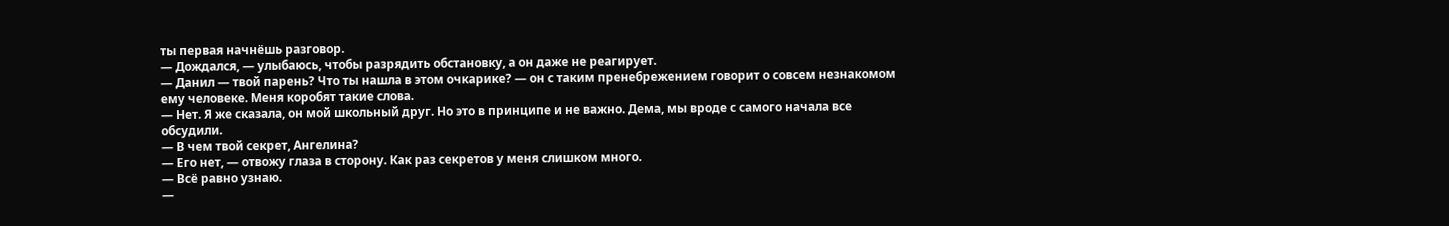ты первая начнёшь разговор.
— Дождался, — улыбаюсь, чтобы разрядить обстановку, а он даже не реагирует.
— Данил — твой парень? Что ты нашла в этом очкарике? — он с таким пренебрежением говорит о совсем незнакомом ему человеке. Меня коробят такие слова.
— Нет. Я же сказала, он мой школьный друг. Но это в принципе и не важно. Дема, мы вроде с самого начала все обсудили.
— В чем твой секрет, Ангелина?
— Его нет, — отвожу глаза в сторону. Как раз секретов у меня слишком много.
— Всё равно узнаю.
—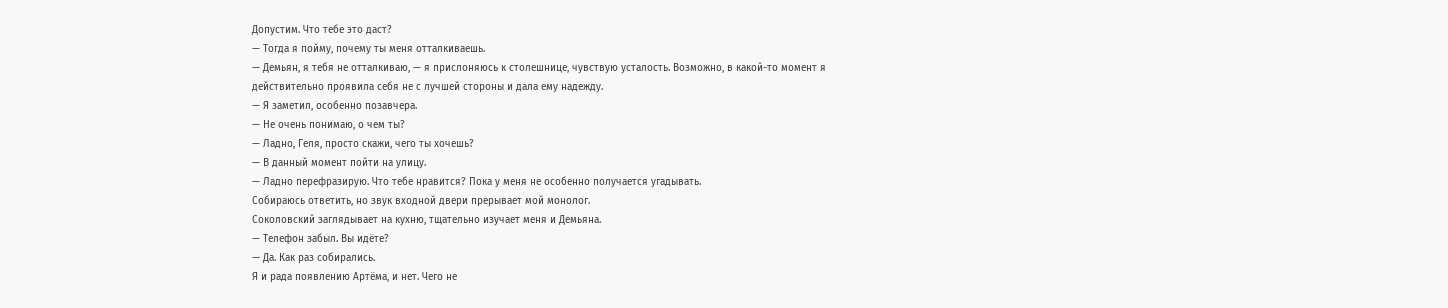Допустим. Что тебе это даст?
— Тогда я пойму, почему ты меня отталкиваешь.
— Демьян, я тебя не отталкиваю, — я прислоняюсь к столешнице, чувствую усталость. Возможно, в какой-то момент я действительно проявила себя не с лучшей стороны и дала ему надежду.
— Я заметил, особенно позавчера.
— Не очень понимаю, о чем ты?
— Ладно, Геля, просто скажи, чего ты хочешь?
— В данный момент пойти на улицу.
— Ладно перефразирую. Что тебе нравится? Пока у меня не особенно получается угадывать.
Собираюсь ответить, но звук входной двери прерывает мой монолог.
Соколовский заглядывает на кухню, тщательно изучает меня и Демьяна.
— Телефон забыл. Вы идёте?
— Да. Как раз собирались.
Я и рада появлению Артёма, и нет. Чего не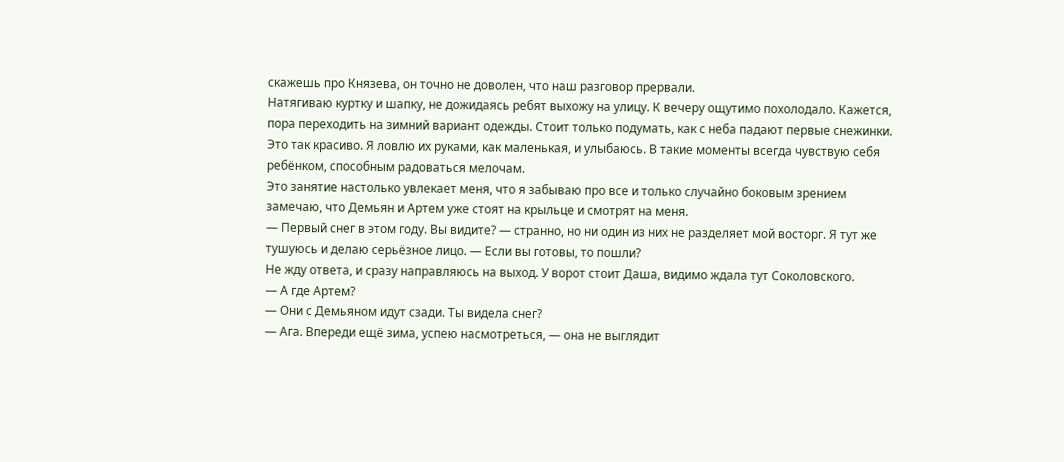скажешь про Князева, он точно не доволен, что наш разговор прервали.
Натягиваю куртку и шапку, не дожидаясь ребят выхожу на улицу. К вечеру ощутимо похолодало. Кажется, пора переходить на зимний вариант одежды. Стоит только подумать, как с неба падают первые снежинки. Это так красиво. Я ловлю их руками, как маленькая, и улыбаюсь. В такие моменты всегда чувствую себя ребёнком, способным радоваться мелочам.
Это занятие настолько увлекает меня, что я забываю про все и только случайно боковым зрением замечаю, что Демьян и Артем уже стоят на крыльце и смотрят на меня.
— Первый снег в этом году. Вы видите? — странно, но ни один из них не разделяет мой восторг. Я тут же тушуюсь и делаю серьёзное лицо. — Если вы готовы, то пошли?
Не жду ответа, и сразу направляюсь на выход. У ворот стоит Даша, видимо ждала тут Соколовского.
— А где Артем?
— Они с Демьяном идут сзади. Ты видела снег?
— Ага. Впереди ещё зима, успею насмотреться, — она не выглядит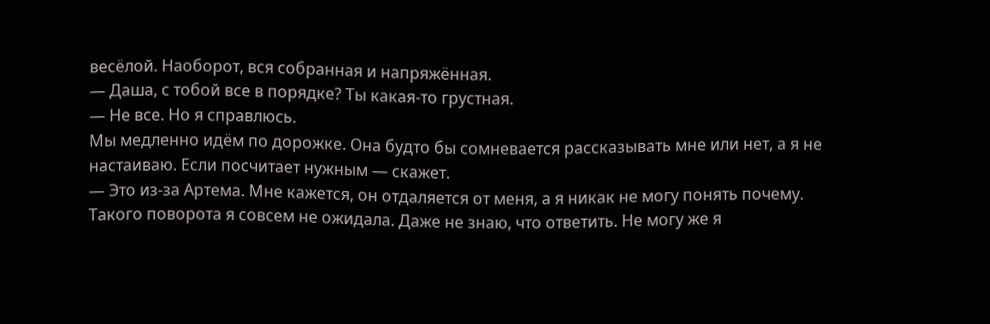весёлой. Наоборот, вся собранная и напряжённая.
— Даша, с тобой все в порядке? Ты какая-то грустная.
— Не все. Но я справлюсь.
Мы медленно идём по дорожке. Она будто бы сомневается рассказывать мне или нет, а я не настаиваю. Если посчитает нужным — скажет.
— Это из-за Артема. Мне кажется, он отдаляется от меня, а я никак не могу понять почему.
Такого поворота я совсем не ожидала. Даже не знаю, что ответить. Не могу же я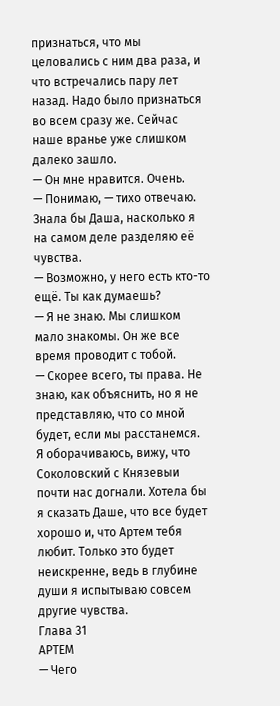признаться, что мы целовались с ним два раза, и что встречались пару лет назад. Надо было признаться во всем сразу же. Сейчас наше вранье уже слишком далеко зашло.
— Он мне нравится. Очень.
— Понимаю, — тихо отвечаю. Знала бы Даша, насколько я на самом деле разделяю её чувства.
— Возможно, у него есть кто-то ещё. Ты как думаешь?
— Я не знаю. Мы слишком мало знакомы. Он же все время проводит с тобой.
— Скорее всего, ты права. Не знаю, как объяснить, но я не представляю, что со мной будет, если мы расстанемся.
Я оборачиваюсь, вижу, что Соколовский с Князевыи почти нас догнали. Хотела бы я сказать Даше, что все будет хорошо и, что Артем тебя любит. Только это будет неискренне, ведь в глубине души я испытываю совсем другие чувства.
Глава 31
АРТЕМ
— Чего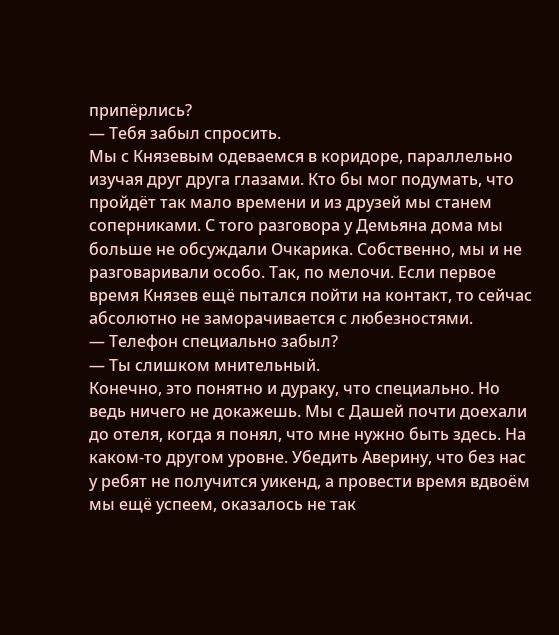припёрлись?
— Тебя забыл спросить.
Мы с Князевым одеваемся в коридоре, параллельно изучая друг друга глазами. Кто бы мог подумать, что пройдёт так мало времени и из друзей мы станем соперниками. С того разговора у Демьяна дома мы больше не обсуждали Очкарика. Собственно, мы и не разговаривали особо. Так, по мелочи. Если первое время Князев ещё пытался пойти на контакт, то сейчас абсолютно не заморачивается с любезностями.
— Телефон специально забыл?
— Ты слишком мнительный.
Конечно, это понятно и дураку, что специально. Но ведь ничего не докажешь. Мы с Дашей почти доехали до отеля, когда я понял, что мне нужно быть здесь. На каком-то другом уровне. Убедить Аверину, что без нас у ребят не получится уикенд, а провести время вдвоём мы ещё успеем, оказалось не так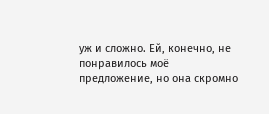уж и сложно. Ей, конечно, не понравилось моё предложение, но она скромно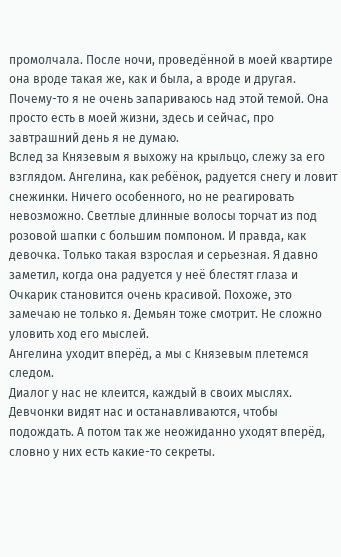промолчала. После ночи, проведённой в моей квартире она вроде такая же, как и была, а вроде и другая. Почему-то я не очень запариваюсь над этой темой. Она просто есть в моей жизни, здесь и сейчас, про завтрашний день я не думаю.
Вслед за Князевым я выхожу на крыльцо, слежу за его взглядом. Ангелина, как ребёнок, радуется снегу и ловит снежинки. Ничего особенного, но не реагировать невозможно. Светлые длинные волосы торчат из под розовой шапки с большим помпоном. И правда, как девочка. Только такая взрослая и серьезная. Я давно заметил, когда она радуется у неё блестят глаза и Очкарик становится очень красивой. Похоже, это замечаю не только я. Демьян тоже смотрит. Не сложно уловить ход его мыслей.
Ангелина уходит вперёд, а мы с Князевым плетемся следом.
Диалог у нас не клеится, каждый в своих мыслях. Девчонки видят нас и останавливаются, чтобы подождать. А потом так же неожиданно уходят вперёд, словно у них есть какие-то секреты.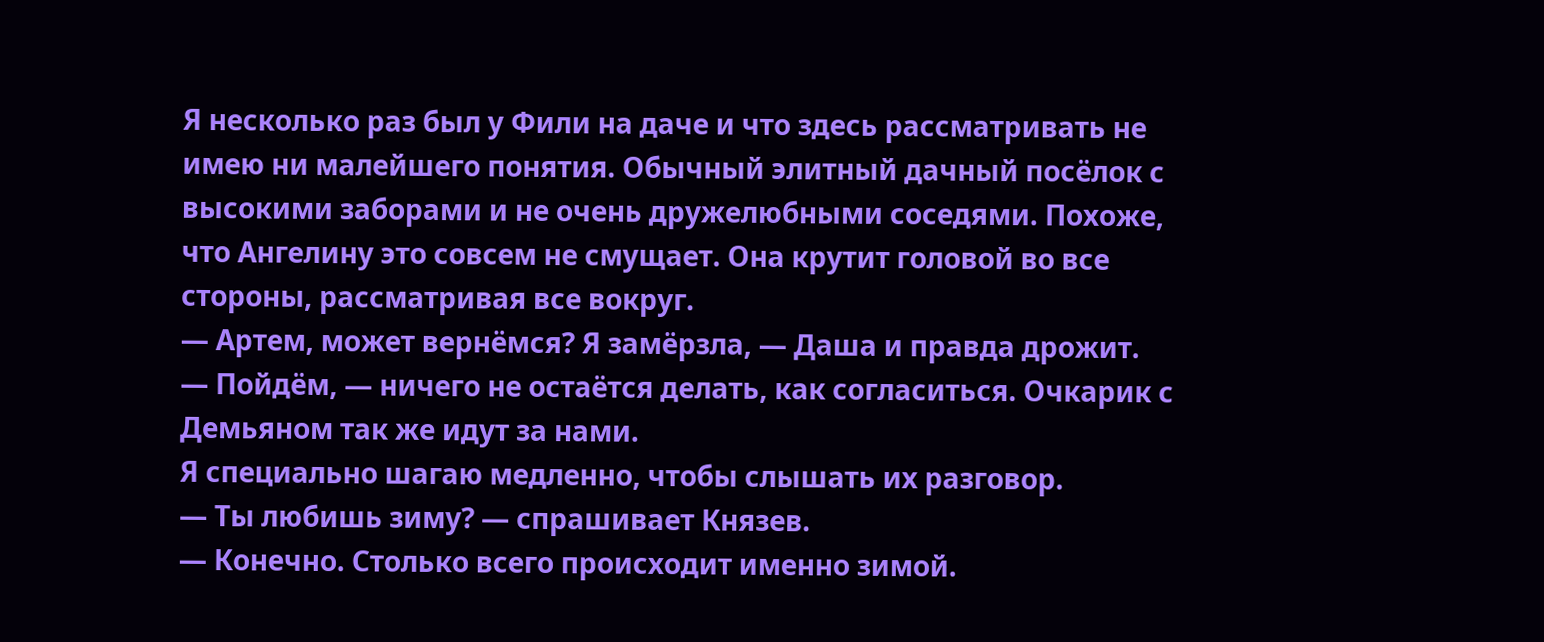Я несколько раз был у Фили на даче и что здесь рассматривать не имею ни малейшего понятия. Обычный элитный дачный посёлок с высокими заборами и не очень дружелюбными соседями. Похоже, что Ангелину это совсем не смущает. Она крутит головой во все стороны, рассматривая все вокруг.
— Артем, может вернёмся? Я замёрзла, — Даша и правда дрожит.
— Пойдём, — ничего не остаётся делать, как согласиться. Очкарик с Демьяном так же идут за нами.
Я специально шагаю медленно, чтобы слышать их разговор.
— Ты любишь зиму? — спрашивает Князев.
— Конечно. Столько всего происходит именно зимой.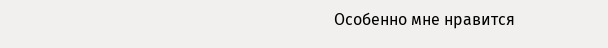Особенно мне нравится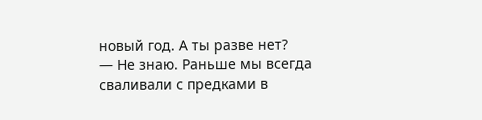новый год. А ты разве нет?
— Не знаю. Раньше мы всегда сваливали с предками в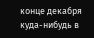конце декабря куда-нибудь в